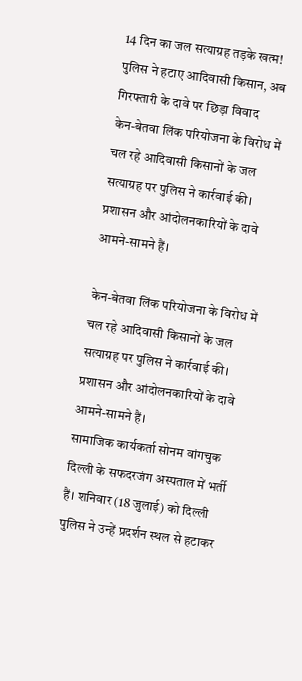14 दिन का जल सत्याग्रह तड़के खत्म! पुलिस ने हटाए आदिवासी किसान, अब गिरफ्तारी के दावे पर छिड़ा विवाद
केन-बेतवा लिंक परियोजना के विरोध में चल रहे आदिवासी किसानों के जल सत्याग्रह पर पुलिस ने कार्रवाई की। प्रशासन और आंदोलनकारियों के दावे आमने-सामने हैं।

केन-बेतवा लिंक परियोजना के विरोध में चल रहे आदिवासी किसानों के जल सत्याग्रह पर पुलिस ने कार्रवाई की। प्रशासन और आंदोलनकारियों के दावे आमने-सामने हैं।
सामाजिक कार्यकर्ता सोनम वांगचुक दिल्ली के सफदरजंग अस्पताल में भर्ती हैं। शनिवार (18 जुलाई) को दिल्ली पुलिस ने उन्हें प्रदर्शन स्थल से हटाकर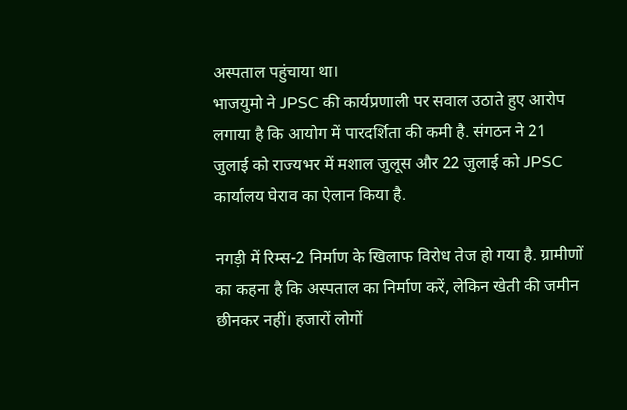अस्पताल पहुंचाया था।
भाजयुमो ने JPSC की कार्यप्रणाली पर सवाल उठाते हुए आरोप लगाया है कि आयोग में पारदर्शिता की कमी है. संगठन ने 21 जुलाई को राज्यभर में मशाल जुलूस और 22 जुलाई को JPSC कार्यालय घेराव का ऐलान किया है.

नगड़ी में रिम्स-2 निर्माण के खिलाफ विरोध तेज हो गया है. ग्रामीणों का कहना है कि अस्पताल का निर्माण करें, लेकिन खेती की जमीन छीनकर नहीं। हजारों लोगों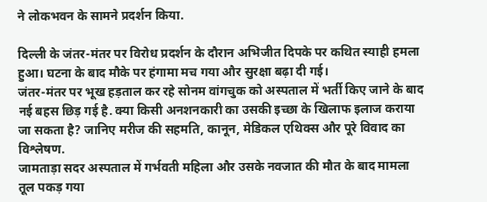ने लोकभवन के सामने प्रदर्शन किया.

दिल्ली के जंतर-मंतर पर विरोध प्रदर्शन के दौरान अभिजीत दिपके पर कथित स्याही हमला हुआ। घटना के बाद मौके पर हंगामा मच गया और सुरक्षा बढ़ा दी गई।
जंतर-मंतर पर भूख हड़ताल कर रहे सोनम वांगचुक को अस्पताल में भर्ती किए जाने के बाद नई बहस छिड़ गई है. क्या किसी अनशनकारी का उसकी इच्छा के खिलाफ इलाज कराया जा सकता है? जानिए मरीज की सहमति, कानून, मेडिकल एथिक्स और पूरे विवाद का विश्लेषण.
जामताड़ा सदर अस्पताल में गर्भवती महिला और उसके नवजात की मौत के बाद मामला तूल पकड़ गया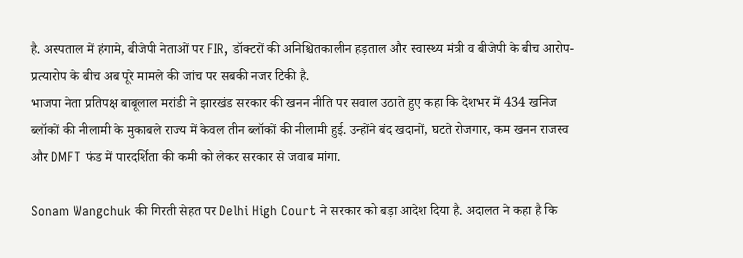है. अस्पताल में हंगामे, बीजेपी नेताओं पर FIR, डॉक्टरों की अनिश्चितकालीन हड़ताल और स्वास्थ्य मंत्री व बीजेपी के बीच आरोप-प्रत्यारोप के बीच अब पूरे मामले की जांच पर सबकी नजर टिकी है.
भाजपा नेता प्रतिपक्ष बाबूलाल मरांडी ने झारखंड सरकार की खनन नीति पर सवाल उठाते हुए कहा कि देशभर में 434 खनिज ब्लॉकों की नीलामी के मुकाबले राज्य में केवल तीन ब्लॉकों की नीलामी हुई. उन्होंने बंद खदानों, घटते रोजगार, कम खनन राजस्व और DMFT फंड में पारदर्शिता की कमी को लेकर सरकार से जवाब मांगा.

Sonam Wangchuk की गिरती सेहत पर Delhi High Court ने सरकार को बड़ा आदेश दिया है. अदालत ने कहा है कि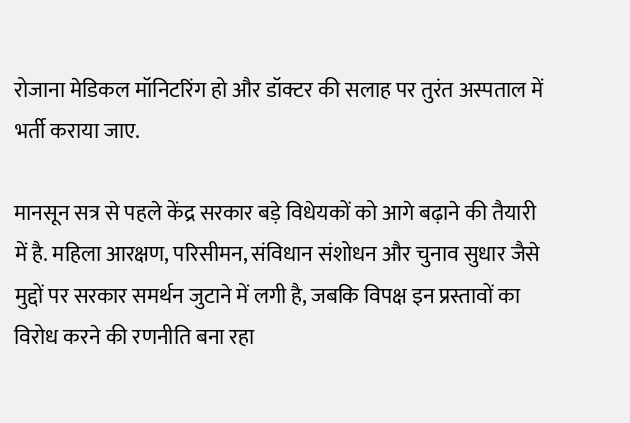रोजाना मेडिकल मॉनिटरिंग हो और डॉक्टर की सलाह पर तुरंत अस्पताल में भर्ती कराया जाए.

मानसून सत्र से पहले केंद्र सरकार बड़े विधेयकों को आगे बढ़ाने की तैयारी में है. महिला आरक्षण, परिसीमन, संविधान संशोधन और चुनाव सुधार जैसे मुद्दों पर सरकार समर्थन जुटाने में लगी है, जबकि विपक्ष इन प्रस्तावों का विरोध करने की रणनीति बना रहा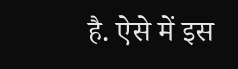है. ऐसे में इस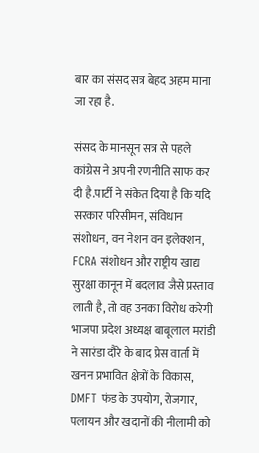बार का संसद सत्र बेहद अहम माना जा रहा है.

संसद के मानसून सत्र से पहले कांग्रेस ने अपनी रणनीति साफ कर दी है.पार्टी ने संकेत दिया है कि यदि सरकार परिसीमन, संविधान संशोधन, वन नेशन वन इलेक्शन, FCRA संशोधन और राष्ट्रीय खाद्य सुरक्षा कानून में बदलाव जैसे प्रस्ताव लाती है, तो वह उनका विरोध करेगी
भाजपा प्रदेश अध्यक्ष बाबूलाल मरांडी ने सारंडा दौरे के बाद प्रेस वार्ता में खनन प्रभावित क्षेत्रों के विकास, DMFT फंड के उपयोग, रोजगार, पलायन और खदानों की नीलामी को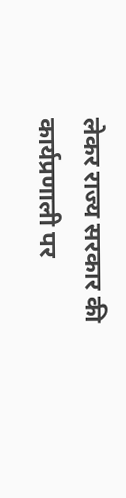लेकर राज्य सरकार की कार्यप्रणाली पर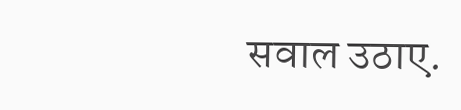सवाल उठाए.